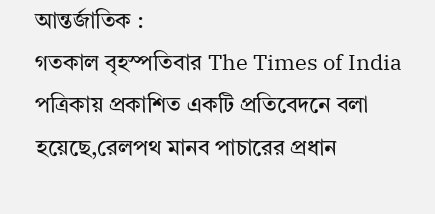আন্তর্জাতিক :
গতকাল বৃহস্পতিবার The Times of India পত্রিকায় প্রকাশিত একটি প্রতিবেদনে বলা হয়েছে,রেলপথ মানব পাচারের প্রধান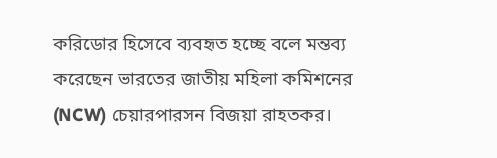করিডোর হিসেবে ব্যবহৃত হচ্ছে বলে মন্তব্য করেছেন ভারতের জাতীয় মহিলা কমিশনের (NCW) চেয়ারপারসন বিজয়া রাহতকর।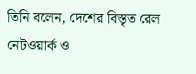তিনি বলেন, দেশের বিস্তৃত রেল নেটওয়ার্ক ও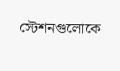স্টেশনগুলোকে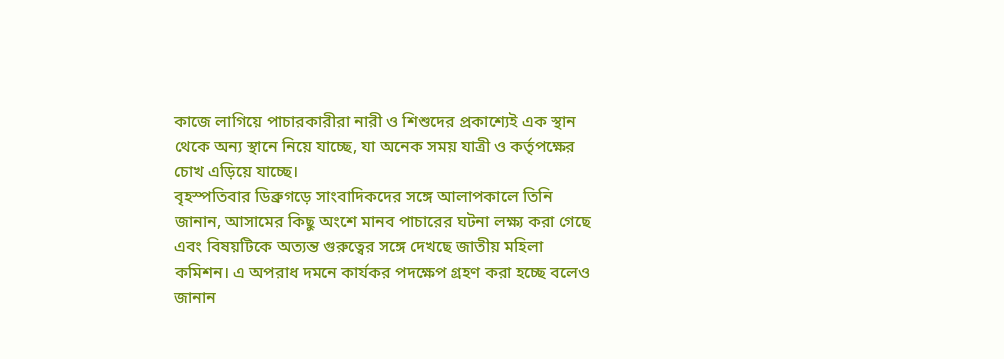কাজে লাগিয়ে পাচারকারীরা নারী ও শিশুদের প্রকাশ্যেই এক স্থান থেকে অন্য স্থানে নিয়ে যাচ্ছে, যা অনেক সময় যাত্রী ও কর্তৃপক্ষের চোখ এড়িয়ে যাচ্ছে।
বৃহস্পতিবার ডিব্রুগড়ে সাংবাদিকদের সঙ্গে আলাপকালে তিনি জানান, আসামের কিছু অংশে মানব পাচারের ঘটনা লক্ষ্য করা গেছে এবং বিষয়টিকে অত্যন্ত গুরুত্বের সঙ্গে দেখছে জাতীয় মহিলা কমিশন। এ অপরাধ দমনে কার্যকর পদক্ষেপ গ্রহণ করা হচ্ছে বলেও জানান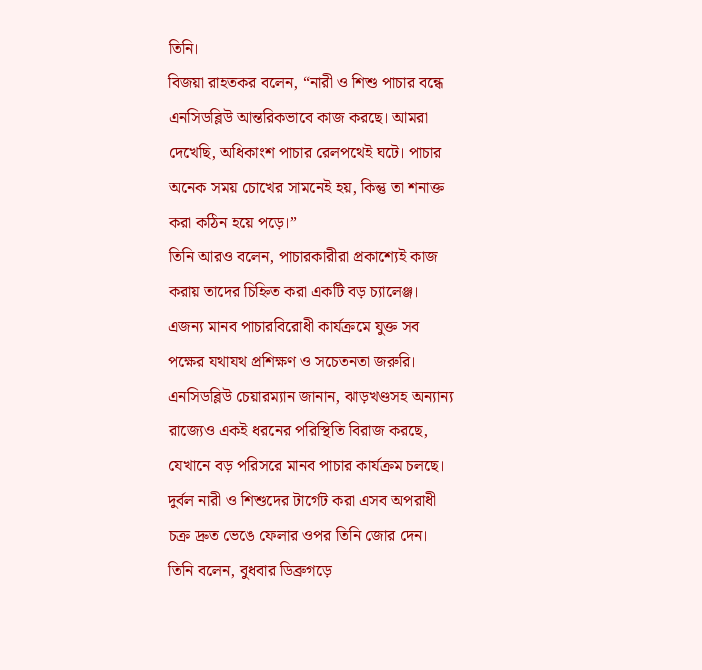তিনি।
বিজয়া রাহতকর বলেন, “নারী ও শিশু পাচার বন্ধে এনসিডব্লিউ আন্তরিকভাবে কাজ করছে। আমরা দেখেছি, অধিকাংশ পাচার রেলপথেই ঘটে। পাচার অনেক সময় চোখের সামনেই হয়, কিন্তু তা শনাক্ত করা কঠিন হয়ে পড়ে।”
তিনি আরও বলেন, পাচারকারীরা প্রকাশ্যেই কাজ করায় তাদের চিহ্নিত করা একটি বড় চ্যালেঞ্জ। এজন্য মানব পাচারবিরোধী কার্যক্রমে যুক্ত সব পক্ষের যথাযথ প্রশিক্ষণ ও সচেতনতা জরুরি।
এনসিডব্লিউ চেয়ারম্যান জানান, ঝাড়খণ্ডসহ অন্যান্য রাজ্যেও একই ধরনের পরিস্থিতি বিরাজ করছে, যেখানে বড় পরিসরে মানব পাচার কার্যক্রম চলছে। দুর্বল নারী ও শিশুদের টার্গেট করা এসব অপরাধী চক্র দ্রুত ভেঙে ফেলার ওপর তিনি জোর দেন।
তিনি বলেন, বুধবার ডিব্রুগড়ে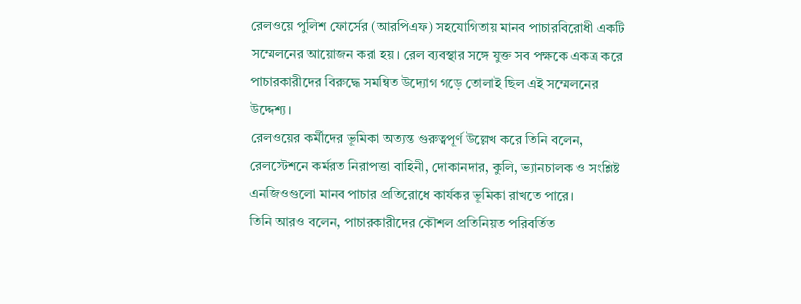রেলওয়ে পুলিশ ফোর্সের (আরপিএফ) সহযোগিতায় মানব পাচারবিরোধী একটি সম্মেলনের আয়োজন করা হয়। রেল ব্যবস্থার সঙ্গে যুক্ত সব পক্ষকে একত্র করে পাচারকারীদের বিরুদ্ধে সমন্বিত উদ্যোগ গড়ে তোলাই ছিল এই সম্মেলনের উদ্দেশ্য।
রেলওয়ের কর্মীদের ভূমিকা অত্যন্ত গুরুত্বপূর্ণ উল্লেখ করে তিনি বলেন, রেলস্টেশনে কর্মরত নিরাপত্তা বাহিনী, দোকানদার, কুলি, ভ্যানচালক ও সংশ্লিষ্ট এনজিওগুলো মানব পাচার প্রতিরোধে কার্যকর ভূমিকা রাখতে পারে।
তিনি আরও বলেন, পাচারকারীদের কৌশল প্রতিনিয়ত পরিবর্তিত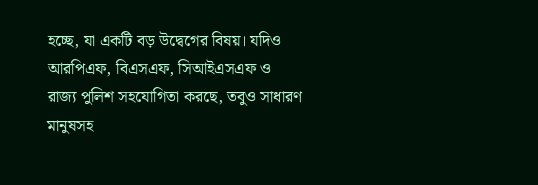হচ্ছে, যা একটি বড় উদ্বেগের বিষয়। যদিও আরপিএফ, বিএসএফ, সিআইএসএফ ও রাজ্য পুলিশ সহযোগিতা করছে, তবুও সাধারণ মানুষসহ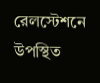রেলস্টেশনে উপস্থিত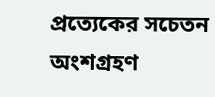প্রত্যেকের সচেতন অংশগ্রহণ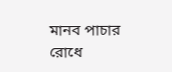মানব পাচার রোধে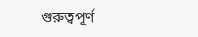গুরুত্বপূর্ণ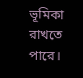ভূমিকা রাখতে পারে।